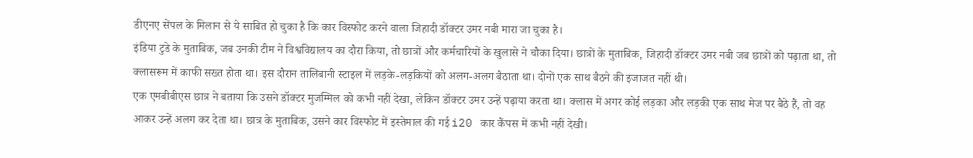डीएनए सेंपल के मिलान से ये साबित हो चुका है कि कार विस्फोट करने वाला जिहादी डॉक्टर उमर नबी मारा जा चुका है।
इंडिया टुडे के मुताबिक, जब उनकी टीम ने विश्वविद्यालय का दौरा किया, तो छात्रों और कर्मचारियों के खुलासे ने चौका दिया। छात्रों के मुताबिक, जिहादी डॉक्टर उमर नबी जब छात्रों को पढ़ाता था, तो क्लासरूम में काफी सख्त होता था। इस दौरान तालिबानी स्टाइल में लड़के-लड़कियों को अलग-अलग बैठाता था। दोनों एक साथ बैठने की इजाजत नहीं थी।
एक एमबीबीएस छात्र ने बताया कि उसने डॉक्टर मुजम्मिल को कभी नहीं देखा, लेकिन डॉक्टर उमर उन्हें पढ़ाया करता था। क्लास में अगर कोई लड़का और लड़की एक साथ मेज पर बैठे हैं, तो वह आकर उन्हें अलग कर देता था। छात्र के मुताबिक, उसने कार विस्फोट में इस्तेमाल की गई i20 कार कैंपस में कभी नहीं देखी।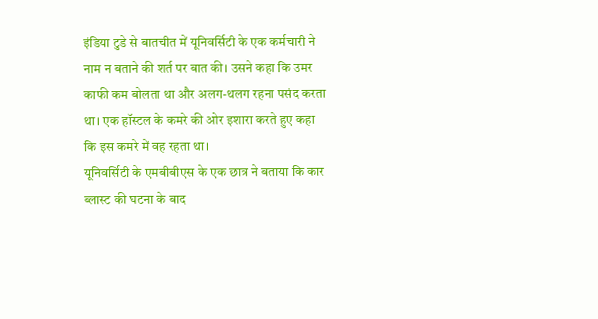इंडिया टुडे से बातचीत में यूनिवर्सिटी के एक कर्मचारी ने नाम न बताने की शर्त पर बात की। उसने कहा कि उमर काफी कम बोलता था और अलग-थलग रहना पसंद करता था। एक हॉस्टल के कमरे की ओर इशारा करते हुए कहा कि इस कमरे में वह रहता था।
यूनिवर्सिटी के एमबीबीएस के एक छात्र ने बताया कि कार ब्लास्ट की घटना के बाद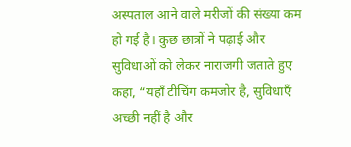अस्पताल आने वाले मरीजों की संख्या कम हो गई है। कुछ छात्रों ने पढ़ाई और सुविधाओं को लेकर नाराजगी जताते हुए कहा, “यहाँ टीचिंग कमजोर है, सुविधाएँ अच्छी नहीं है और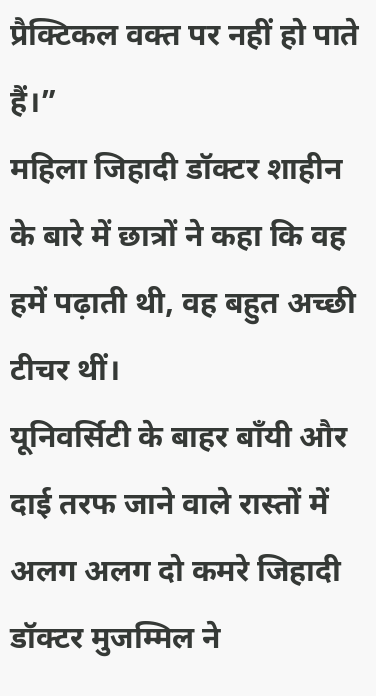प्रैक्टिकल वक्त पर नहीं हो पाते हैं।”
महिला जिहादी डॉक्टर शाहीन के बारे में छात्रों ने कहा कि वह हमें पढ़ाती थी, वह बहुत अच्छी टीचर थीं।
यूनिवर्सिटी के बाहर बाँयी और दाई तरफ जाने वाले रास्तों में अलग अलग दो कमरे जिहादी डॉक्टर मुजम्मिल ने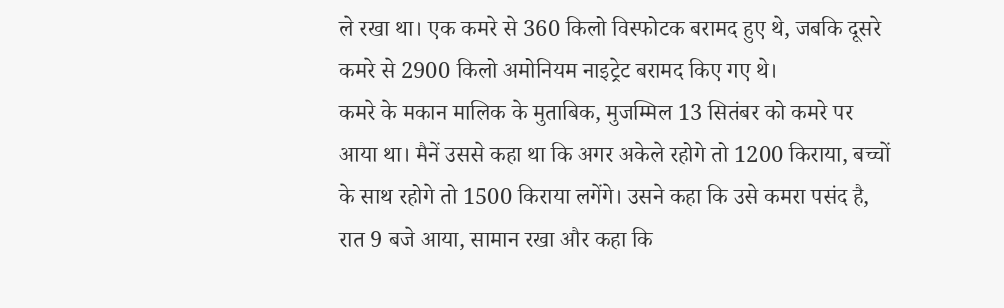ले रखा था। एक कमरे से 360 किलो विस्फोटक बरामद हुए थे, जबकि दूसरे कमरे से 2900 किलो अमोनियम नाइट्रेट बरामद किए गए थे।
कमरे के मकान मालिक के मुताबिक, मुजम्मिल 13 सितंबर को कमरे पर आया था। मैनें उससे कहा था कि अगर अकेले रहोगे तो 1200 किराया, बच्चों के साथ रहोगे तो 1500 किराया लगेंगे। उसने कहा कि उसे कमरा पसंद है, रात 9 बजे आया, सामान रखा और कहा कि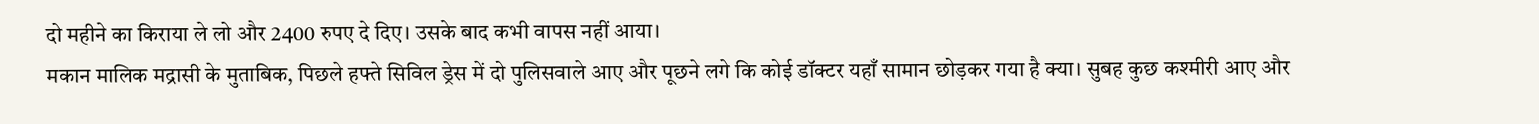दो महीने का किराया ले लो और 2400 रुपए दे दिए। उसके बाद कभी वापस नहीं आया।
मकान मालिक मद्रासी के मुताबिक, पिछले हफ्ते सिविल ड्रेस में दो पुलिसवाले आए और पूछने लगे कि कोई डॉक्टर यहाँ सामान छोड़कर गया है क्या। सुबह कुछ कश्मीरी आए और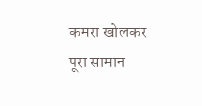कमरा खोलकर पूरा सामान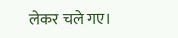लेकर चले गए।